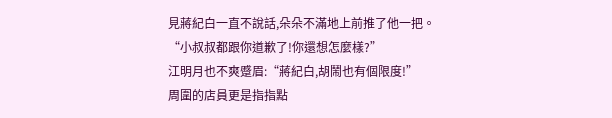見蔣紀白一直不說話,朵朵不滿地上前推了他一把。
“小叔叔都跟你道歉了!你還想怎麼樣?”
江明月也不爽蹙眉:“蔣紀白,胡鬧也有個限度!”
周圍的店員更是指指點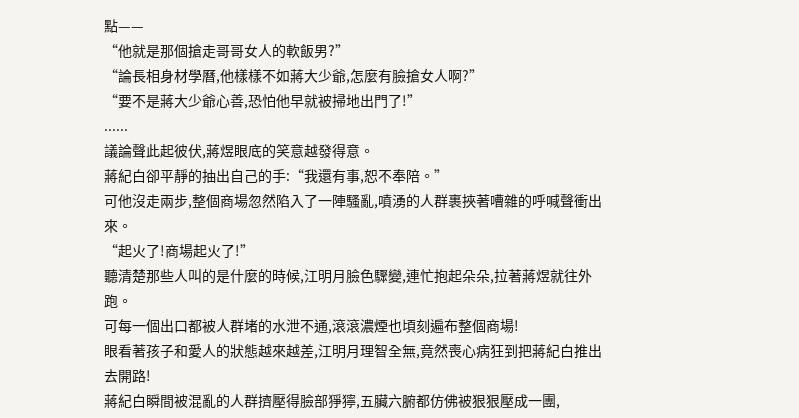點——
“他就是那個搶走哥哥女人的軟飯男?”
“論長相身材學曆,他樣樣不如蔣大少爺,怎麼有臉搶女人啊?”
“要不是蔣大少爺心善,恐怕他早就被掃地出門了!”
......
議論聲此起彼伏,蔣煜眼底的笑意越發得意。
蔣紀白卻平靜的抽出自己的手:“我還有事,恕不奉陪。”
可他沒走兩步,整個商場忽然陷入了一陣騷亂,噴湧的人群裹挾著嘈雜的呼喊聲衝出來。
“起火了!商場起火了!”
聽清楚那些人叫的是什麼的時候,江明月臉色驟變,連忙抱起朵朵,拉著蔣煜就往外跑。
可每一個出口都被人群堵的水泄不通,滾滾濃煙也頃刻遍布整個商場!
眼看著孩子和愛人的狀態越來越差,江明月理智全無,竟然喪心病狂到把蔣紀白推出去開路!
蔣紀白瞬間被混亂的人群擠壓得臉部猙獰,五臟六腑都仿佛被狠狠壓成一團,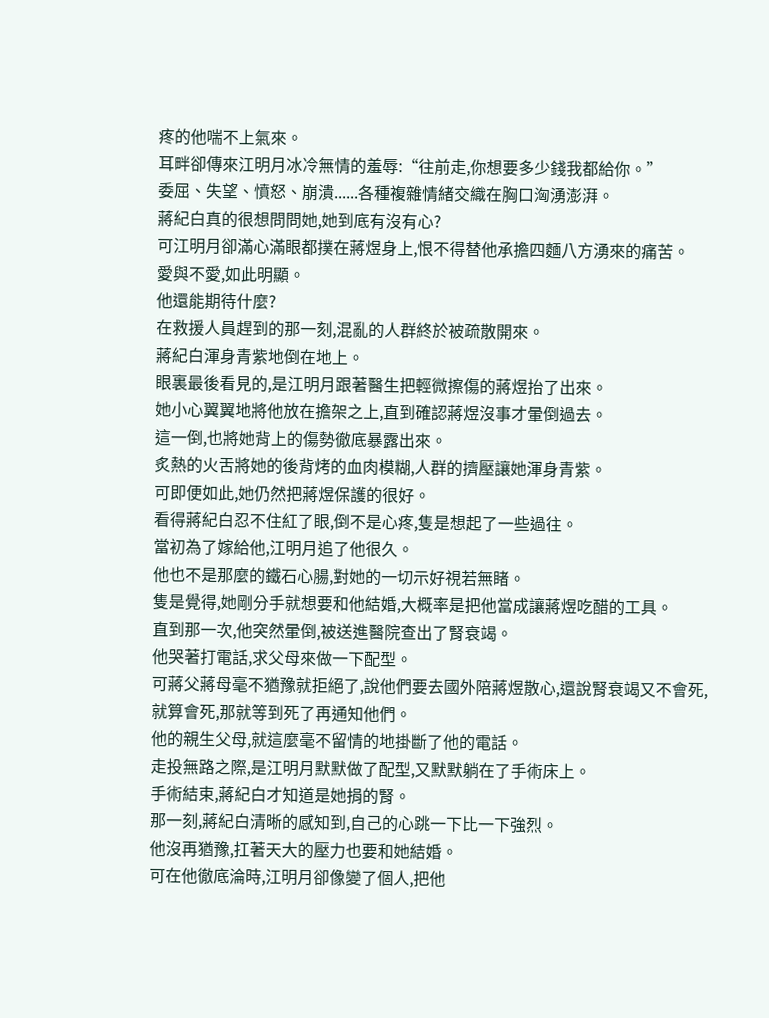疼的他喘不上氣來。
耳畔卻傳來江明月冰冷無情的羞辱:“往前走,你想要多少錢我都給你。”
委屈、失望、憤怒、崩潰......各種複雜情緒交織在胸口洶湧澎湃。
蔣紀白真的很想問問她,她到底有沒有心?
可江明月卻滿心滿眼都撲在蔣煜身上,恨不得替他承擔四麵八方湧來的痛苦。
愛與不愛,如此明顯。
他還能期待什麼?
在救援人員趕到的那一刻,混亂的人群終於被疏散開來。
蔣紀白渾身青紫地倒在地上。
眼裏最後看見的,是江明月跟著醫生把輕微擦傷的蔣煜抬了出來。
她小心翼翼地將他放在擔架之上,直到確認蔣煜沒事才暈倒過去。
這一倒,也將她背上的傷勢徹底暴露出來。
炙熱的火舌將她的後背烤的血肉模糊,人群的擠壓讓她渾身青紫。
可即便如此,她仍然把蔣煜保護的很好。
看得蔣紀白忍不住紅了眼,倒不是心疼,隻是想起了一些過往。
當初為了嫁給他,江明月追了他很久。
他也不是那麼的鐵石心腸,對她的一切示好視若無睹。
隻是覺得,她剛分手就想要和他結婚,大概率是把他當成讓蔣煜吃醋的工具。
直到那一次,他突然暈倒,被送進醫院查出了腎衰竭。
他哭著打電話,求父母來做一下配型。
可蔣父蔣母毫不猶豫就拒絕了,說他們要去國外陪蔣煜散心,還說腎衰竭又不會死,就算會死,那就等到死了再通知他們。
他的親生父母,就這麼毫不留情的地掛斷了他的電話。
走投無路之際,是江明月默默做了配型,又默默躺在了手術床上。
手術結束,蔣紀白才知道是她捐的腎。
那一刻,蔣紀白清晰的感知到,自己的心跳一下比一下強烈。
他沒再猶豫,扛著天大的壓力也要和她結婚。
可在他徹底淪時,江明月卻像變了個人,把他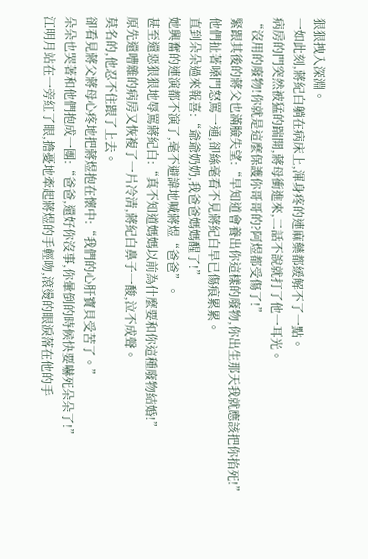狠狠拽入深淵。
一如此刻,蔣紀白躺在病床上,渾身疼的連麻藥都緩解不了一點。
病房的門突然被猛的踹開,蔣母衝進來,二話不說就打了他一耳光。
“沒用的廢物!你就是這麼保護你哥哥的?阿煜都受傷了!”
緊跟其後的蔣父也滿臉失望:“早知道會養出你這樣的廢物,你出生那天我就應該把你掐死!”
他們扯著嗓門怒罵一通,卻絲毫看不見蔣紀白早已傷痕累累。
直到朵朵過來報喜:“爺爺奶奶,我爸爸媽媽醒了!”
她興奮的連演都不演了,毫不避諱地喊蔣煜“爸爸”。
甚至還惡狠狠地辱罵蔣紀白:“真不知道媽媽以前為什麼要和你這種廢物結婚!”
原先還嘈雜的病房又恢複了一片冷清,蔣紀白鼻子一酸,泣不成聲。
莫名的,他忍不住跟了上去。
卻看見蔣父蔣母心疼地把蔣煜抱在懷中:“我們的心肝寶貝受苦了。”
朵朵也哭著和他們抱成一團:“爸爸,還好你沒事,你暈倒的時候快要嚇死朵朵了!”
江明月站在一旁紅了眼,擔憂地牽起蔣煜的手輕吻,滾燙的眼淚落在他的手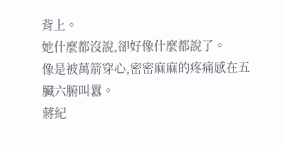背上。
她什麼都沒說,卻好像什麼都說了。
像是被萬箭穿心,密密麻麻的疼痛感在五臟六腑叫囂。
蔣紀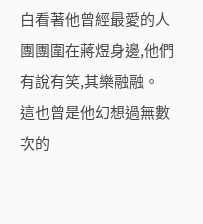白看著他曾經最愛的人團團圍在蔣煜身邊,他們有說有笑,其樂融融。
這也曾是他幻想過無數次的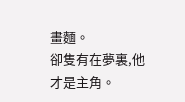畫麵。
卻隻有在夢裏,他才是主角。